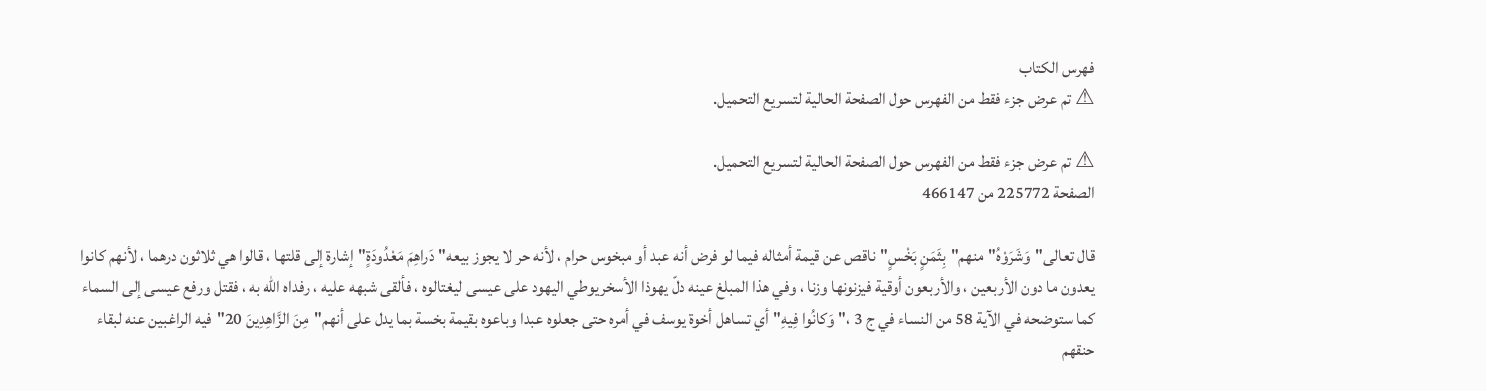فهرس الكتاب
⚠ تم عرض جزء فقط من الفهرس حول الصفحة الحالية لتسريع التحميل.

⚠ تم عرض جزء فقط من الفهرس حول الصفحة الحالية لتسريع التحميل.
الصفحة 225772 من 466147

قال تعالى"وَشَرَوْهُ"منهم"بِثَمَنٍ بَخْسٍ"ناقص عن قيمة أمثاله فيما لو فرض أنه عبد أو مبخوس حرام ، لأنه حر لا يجوز بيعه"دَراهِمَ مَعْدُودَةٍ"إشارة إلى قلتها ، قالوا هي ثلاثون درهما ، لأنهم كانوا يعدون ما دون الأربعين ، والأربعون أوقية فيزنونها وزنا ، وفي هذا المبلغ عينه دلّ يهوذا الأسخريوطي اليهود على عيسى ليغتالوه ، فألقى شبهه عليه ، رفداه اللّه به ، فقتل ورفع عيسى إلى السماء كما ستوضحه في الآية 58 من النساء في ج 3 ،"وَكانُوا فِيهِ"أي تساهل أخوة يوسف في أمره حتى جعلوه عبدا وباعوه بقيمة بخسة بما يدل على أنهم"مِنَ الزَّاهِدِينَ 20"فيه الراغبين عنه لبقاء حنقهم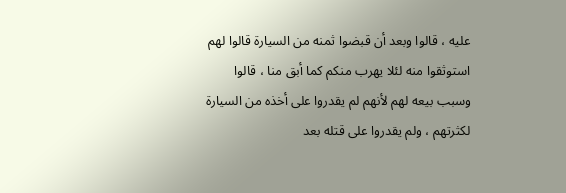عليه ، قالوا وبعد أن قبضوا ثمنه من السيارة قالوا لهم استوثقوا منه لئلا يهرب منكم كما أبق منا ، قالوا وسبب بيعه لهم لأنهم لم يقدروا على أخذه من السيارة لكثرتهم ، ولم يقدروا على قتله بعد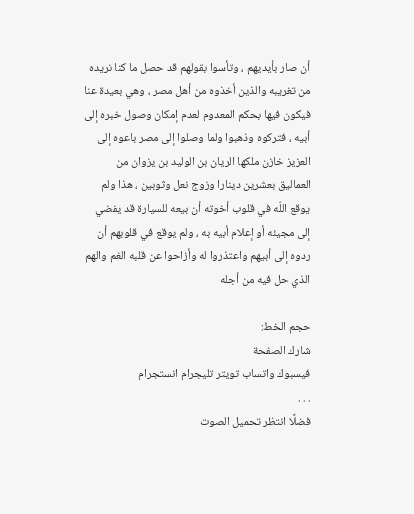أن صار بأيديهم ، وتأسوا بقولهم قد حصل ما كنا نريده من تغريبه والذين أخذوه من أهل مصر ، وهي بعيدة عنا فيكون فيها بحكم المعدوم لعدم إمكان وصول خبره إلى أبيه ، فتركوه وذهبوا ولما وصلوا إلى مصر باعوه إلى العزيز خازن ملكها الريان بن الوليد بن يزوان من العماليق بعشرين دينارا وزوج نعل وثوبين ، هذا ولم يوقع اللّه في قلوب أخوته أن بيعه للسيارة قد يفضي إلى مجيئه أو إعلام أبيه به ، ولم يوقع في قلوبهم أن ردوه إلى أبيهم واعتذروا له وأزاحوا عن قلبه الغم والهم الذي حل فيه من أجله

حجم الخط:
شارك الصفحة
فيسبوك واتساب تويتر تليجرام انستجرام
. . .
فضلًا انتظر تحميل الصوت